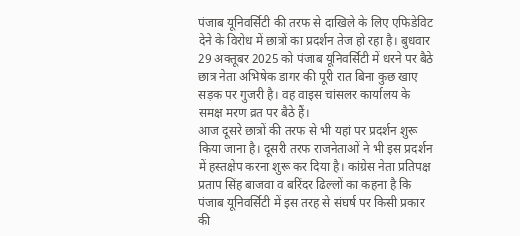पंजाब यूनिवर्सिटी की तरफ से दाखिले के लिए एफिडेविट देने के विरोध में छात्रों का प्रदर्शन तेज हो रहा है। बुधवार 29 अक्तूबर 2025 को पंजाब यूनिवर्सिटी में धरने पर बैठे छात्र नेता अभिषेक डागर की पूरी रात बिना कुछ खाए सड़क पर गुजरी है। वह वाइस चांसलर कार्यालय के समक्ष मरण व्रत पर बैठे हैं।
आज दूसरे छात्रों की तरफ से भी यहां पर प्रदर्शन शुरू किया जाना है। दूसरी तरफ राजनेताओं ने भी इस प्रदर्शन में हस्तक्षेप करना शुरू कर दिया है। कांग्रेस नेता प्रतिपक्ष प्रताप सिंह बाजवा व बरिंदर ढिल्लों का कहना है कि पंजाब यूनिवर्सिटी में इस तरह से संघर्ष पर किसी प्रकार की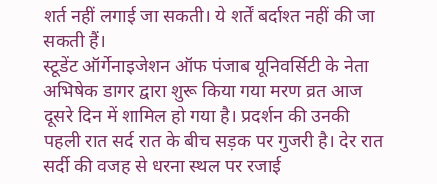शर्त नहीं लगाई जा सकती। ये शर्तें बर्दाश्त नहीं की जा सकती हैं।
स्टूडेंट ऑर्गेनाइजेशन ऑफ पंजाब यूनिवर्सिटी के नेता अभिषेक डागर द्वारा शुरू किया गया मरण व्रत आज दूसरे दिन में शामिल हो गया है। प्रदर्शन की उनकी पहली रात सर्द रात के बीच सड़क पर गुजरी है। देर रात सर्दी की वजह से धरना स्थल पर रजाई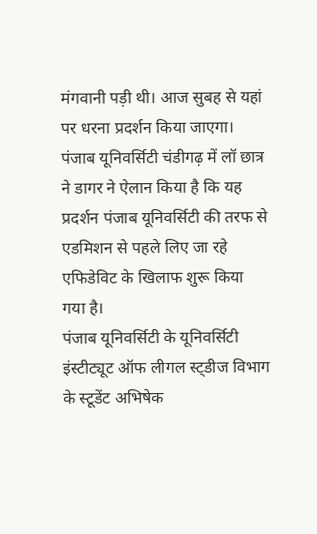मंगवानी पड़ी थी। आज सुबह से यहां पर धरना प्रदर्शन किया जाएगा। पंजाब यूनिवर्सिटी चंडीगढ़ में लॉ छात्र ने डागर ने ऐलान किया है कि यह प्रदर्शन पंजाब यूनिवर्सिटी की तरफ से एडमिशन से पहले लिए जा रहे एफिडेविट के खिलाफ शुरू किया गया है।
पंजाब यूनिवर्सिटी के यूनिवर्सिटी इंस्टीट्यूट ऑफ लीगल स्ट्डीज विभाग के स्टूडेंट अभिषेक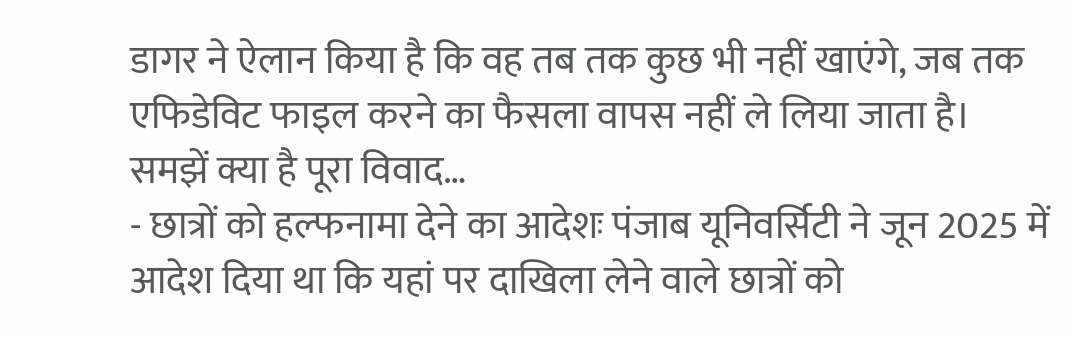डागर ने ऐलान किया है कि वह तब तक कुछ भी नहीं खाएंगे, जब तक एफिडेविट फाइल करने का फैसला वापस नहीं ले लिया जाता है।
समझें क्या है पूरा विवाद…
- छात्रों को हल्फनामा देने का आदेशः पंजाब यूनिवर्सिटी ने जून 2025 में आदेश दिया था कि यहां पर दाखिला लेने वाले छात्रों को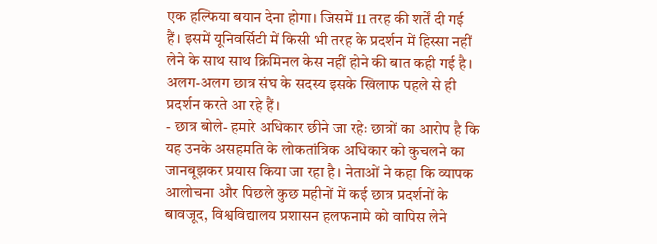एक हल्फिया बयान देना होगा। जिसमें 11 तरह की शर्तें दी गई हैं। इसमें यूनिवर्सिटी में किसी भी तरह के प्रदर्शन में हिस्सा नहीं लेने के साथ साथ क्रिमिनल केस नहीं होने की बात कही गई है। अलग-अलग छात्र संघ के सदस्य इसके खिलाफ पहले से ही प्रदर्शन करते आ रहे हैं।
- छात्र बोले- हमारे अधिकार छीने जा रहेः छात्रों का आरोप है कि यह उनके असहमति के लोकतांत्रिक अधिकार को कुचलने का जानबूझकर प्रयास किया जा रहा है। नेताओं ने कहा कि व्यापक आलोचना और पिछले कुछ महीनों में कई छात्र प्रदर्शनों के बावजूद, विश्वविद्यालय प्रशासन हलफनामे को वापिस लेने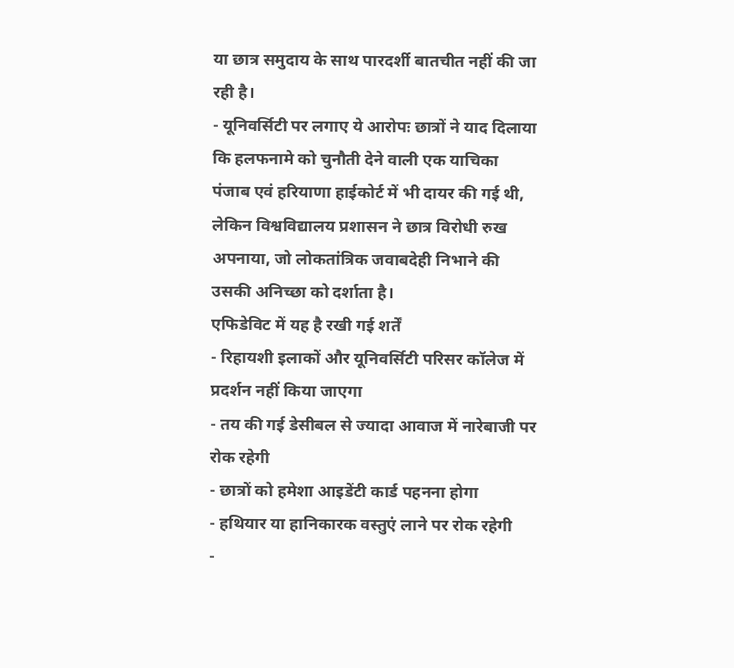या छात्र समुदाय के साथ पारदर्शी बातचीत नहीं की जा रही है।
- यूनिवर्सिटी पर लगाए ये आरोपः छात्रों ने याद दिलाया कि हलफनामे को चुनौती देने वाली एक याचिका पंजाब एवं हरियाणा हाईकोर्ट में भी दायर की गई थी, लेकिन विश्वविद्यालय प्रशासन ने छात्र विरोधी रुख अपनाया, जो लोकतांत्रिक जवाबदेही निभाने की उसकी अनिच्छा को दर्शाता है।
एफिडेविट में यह है रखी गई शर्तें
- रिहायशी इलाकों और यूनिवर्सिटी परिसर कॉलेज में प्रदर्शन नहीं किया जाएगा
- तय की गई डेसीबल से ज्यादा आवाज में नारेबाजी पर रोक रहेगी
- छात्रों को हमेशा आइडेंटी कार्ड पहनना होगा
- हथियार या हानिकारक वस्तुएं लाने पर रोक रहेगी
-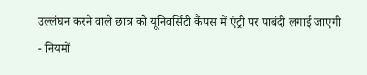उल्लंघन करने वाले छात्र को यूनिवर्सिटी कैंपस में एंट्री पर पाबंदी लगाई जाएगी
- नियमों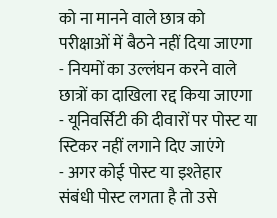को ना मानने वाले छात्र को परीक्षाओं में बैठने नहीं दिया जाएगा
- नियमों का उल्लंघन करने वाले छात्रों का दाखिला रद्द किया जाएगा
- यूनिवर्सिटी की दीवारों पर पोस्ट या स्टिकर नहीं लगाने दिए जाएंगे
- अगर कोई पोस्ट या इश्तेहार संबंधी पोस्ट लगता है तो उसे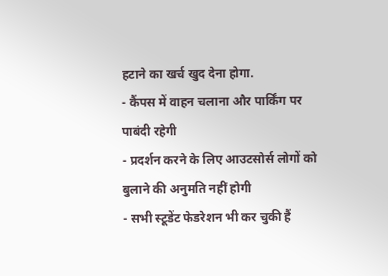हटाने का खर्च खुद देना होगा.
- कैंपस में वाहन चलाना और पार्किंग पर पाबंदी रहेगी
- प्रदर्शन करने के लिए आउटसोर्स लोगों को बुलाने की अनुमति नहीं होगी
- सभी स्टूडेंट फेडरेशन भी कर चुकी हैं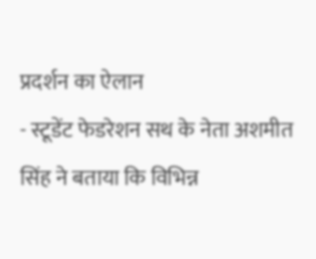प्रदर्शन का ऐलान
- स्टूडेंट फेडरेशन सथ के नेता अशमीत सिंह ने बताया कि विभिन्न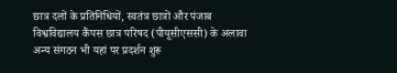छात्र दलों के प्रतिनिधियों, स्वतंत्र छात्रों और पंजाब विश्वविद्यालय कैंपस छात्र परिषद (पीयूसीएससी) के अलावा अन्य संगठन भी यहां पर प्रदर्शन शुरू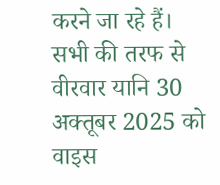करने जा रहे हैं। सभी की तरफ से वीरवार यानि 30 अक्तूबर 2025 को वाइस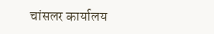चांसलर कार्यालय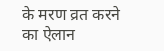के मरण व्रत करने का ऐलान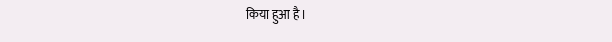किया हुआ है।